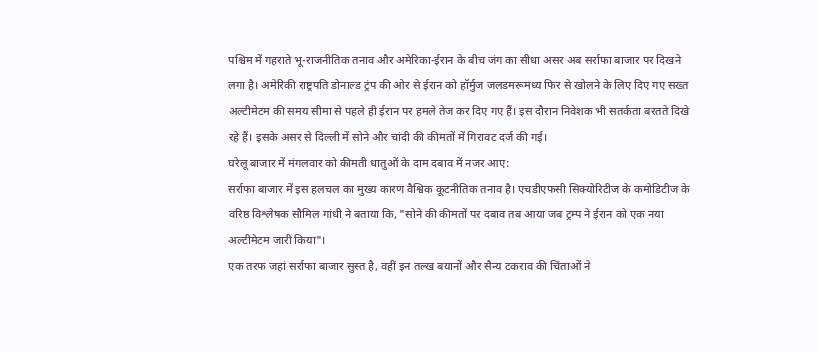पश्चिम में गहराते भू-राजनीतिक तनाव और अमेरिका-ईरान के बीच जंग का सीधा असर अब सर्राफा बाजार पर दिखने लगा है। अमेरिकी राष्ट्रपति डोनाल्ड ट्रंप की ओर से ईरान को हॉर्मुज जलडमरूमध्य फिर से खोलने के लिए दिए गए सख्त अल्टीमेटम की समय सीमा से पहले ही ईरान पर हमले तेज कर दिए गए हैं। इस दौरान निवेशक भी सतर्कता बरतते दिखे रहे हैं। इसके असर से दिल्ली में सोने और चांदी की कीमतों में गिरावट दर्ज की गई।
घरेलू बाजार में मंगलवार को कीमती धातुओं के दाम दबाव में नजर आए:
सर्राफा बाजार में इस हलचल का मुख्य कारण वैश्विक कूटनीतिक तनाव है। एचडीएफसी सिक्योरिटीज के कमोडिटीज के वरिष्ठ विश्लेषक सौमिल गांधी ने बताया कि, "सोने की कीमतों पर दबाव तब आया जब ट्रम्प ने ईरान को एक नया अल्टीमेटम जारी किया"।
एक तरफ जहां सर्राफा बाजार सुस्त है, वहीं इन तल्ख बयानों और सैन्य टकराव की चिंताओं ने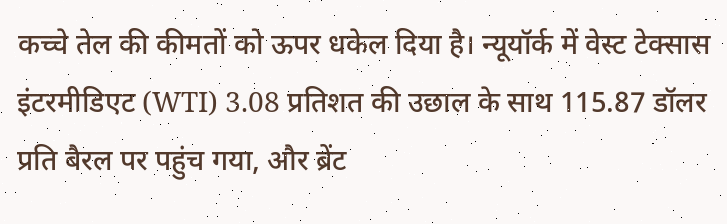कच्चे तेल की कीमतों को ऊपर धकेल दिया है। न्यूयॉर्क में वेस्ट टेक्सास इंटरमीडिएट (WTI) 3.08 प्रतिशत की उछाल के साथ 115.87 डॉलर प्रति बैरल पर पहुंच गया, और ब्रेंट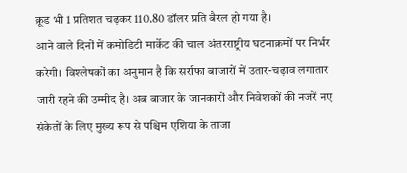क्रूड भी 1 प्रतिशत चढ़कर 110.80 डॉलर प्रति बैरल हो गया है।
आने वाले दिनों में कमोडिटी मार्केट की चाल अंतरराष्ट्रीय घटनाक्रमों पर निर्भर करेगी। विश्लेषकों का अनुमान है कि सर्राफा बाजारों में उतार-चढ़ाव लगातार जारी रहने की उम्मीद है। अब बाजार के जानकारों और निवेशकों की नजरें नए संकेतों के लिए मुख्य रूप से पश्चिम एशिया के ताजा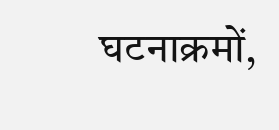घटनाक्रमों,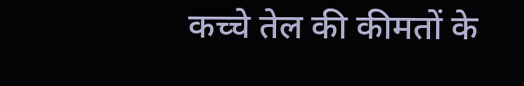कच्चे तेल की कीमतों के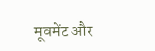मूवमेंट और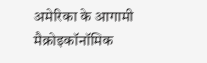अमेरिका के आगामी मैक्रोइकॉनॉमिक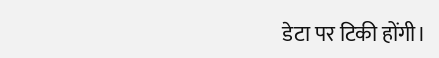डेटा पर टिकी होंगी।